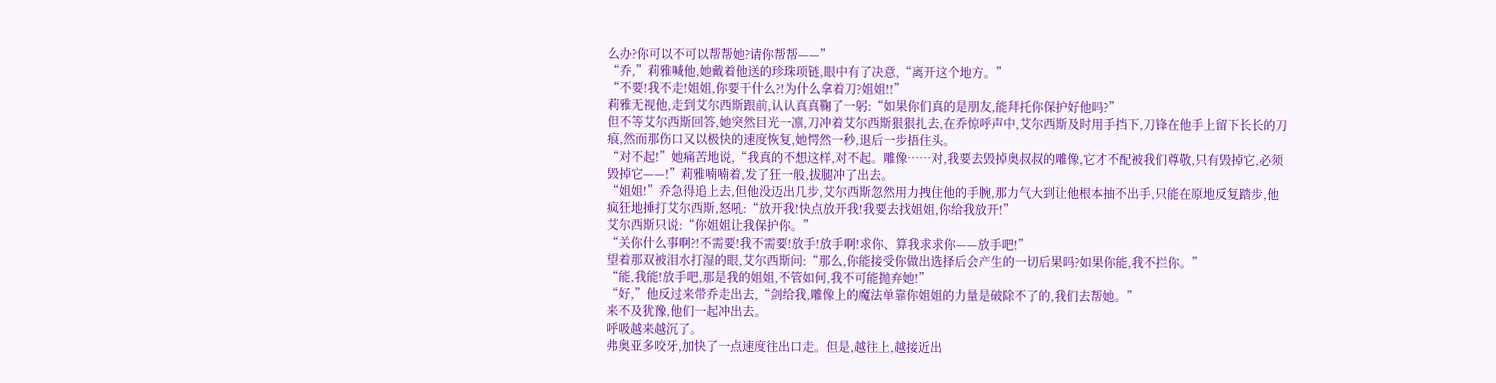么办?你可以不可以帮帮她?请你帮帮——”
“乔,”莉雅喊他,她戴着他送的珍珠项链,眼中有了决意,“离开这个地方。”
“不要!我不走!姐姐,你要干什么?!为什么拿着刀?姐姐!!”
莉雅无视他,走到艾尔西斯跟前,认认真真鞠了一躬:“如果你们真的是朋友,能拜托你保护好他吗?”
但不等艾尔西斯回答,她突然目光一凛,刀冲着艾尔西斯狠狠扎去,在乔惊呼声中,艾尔西斯及时用手挡下,刀锋在他手上留下长长的刀痕,然而那伤口又以极快的速度恢复,她愕然一秒,退后一步捂住头。
“对不起!”她痛苦地说,“我真的不想这样,对不起。雕像……对,我要去毁掉奥叔叔的雕像,它才不配被我们尊敬,只有毁掉它,必须毁掉它——!”莉雅喃喃着,发了狂一般,拔腿冲了出去。
“姐姐!”乔急得追上去,但他没迈出几步,艾尔西斯忽然用力拽住他的手腕,那力气大到让他根本抽不出手,只能在原地反复踏步,他疯狂地捶打艾尔西斯,怒吼:“放开我!快点放开我!我要去找姐姐,你给我放开!”
艾尔西斯只说:“你姐姐让我保护你。”
“关你什么事啊?!不需要!我不需要!放手!放手啊!求你、算我求求你——放手吧!”
望着那双被泪水打湿的眼,艾尔西斯问:“那么,你能接受你做出选择后会产生的一切后果吗?如果你能,我不拦你。”
“能,我能!放手吧,那是我的姐姐,不管如何,我不可能抛弃她!”
“好,”他反过来带乔走出去,“剑给我,雕像上的魔法单靠你姐姐的力量是破除不了的,我们去帮她。”
来不及犹豫,他们一起冲出去。
呼吸越来越沉了。
弗奥亚多咬牙,加快了一点速度往出口走。但是,越往上,越接近出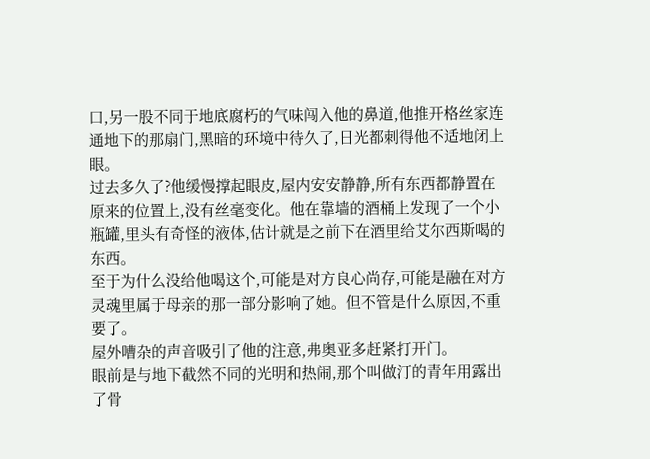口,另一股不同于地底腐朽的气味闯入他的鼻道,他推开格丝家连通地下的那扇门,黑暗的环境中待久了,日光都刺得他不适地闭上眼。
过去多久了?他缓慢撑起眼皮,屋内安安静静,所有东西都静置在原来的位置上,没有丝毫变化。他在靠墙的酒桶上发现了一个小瓶罐,里头有奇怪的液体,估计就是之前下在酒里给艾尔西斯喝的东西。
至于为什么没给他喝这个,可能是对方良心尚存,可能是融在对方灵魂里属于母亲的那一部分影响了她。但不管是什么原因,不重要了。
屋外嘈杂的声音吸引了他的注意,弗奥亚多赶紧打开门。
眼前是与地下截然不同的光明和热闹,那个叫做汀的青年用露出了骨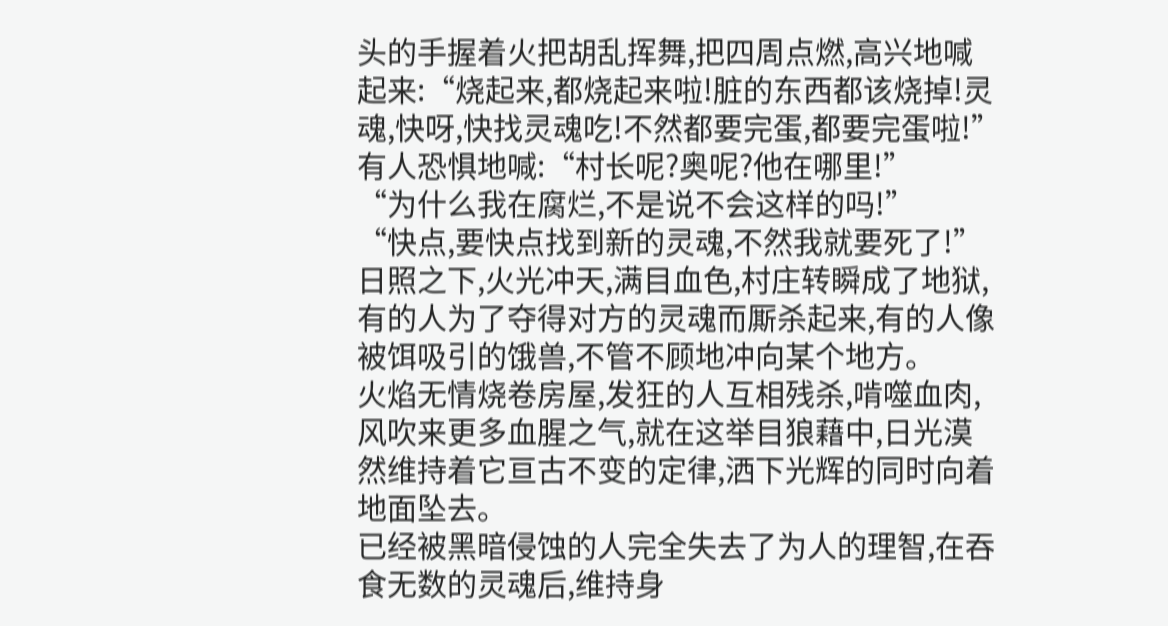头的手握着火把胡乱挥舞,把四周点燃,高兴地喊起来:“烧起来,都烧起来啦!脏的东西都该烧掉!灵魂,快呀,快找灵魂吃!不然都要完蛋,都要完蛋啦!”
有人恐惧地喊:“村长呢?奥呢?他在哪里!”
“为什么我在腐烂,不是说不会这样的吗!”
“快点,要快点找到新的灵魂,不然我就要死了!”
日照之下,火光冲天,满目血色,村庄转瞬成了地狱,有的人为了夺得对方的灵魂而厮杀起来,有的人像被饵吸引的饿兽,不管不顾地冲向某个地方。
火焰无情烧卷房屋,发狂的人互相残杀,啃噬血肉,风吹来更多血腥之气,就在这举目狼藉中,日光漠然维持着它亘古不变的定律,洒下光辉的同时向着地面坠去。
已经被黑暗侵蚀的人完全失去了为人的理智,在吞食无数的灵魂后,维持身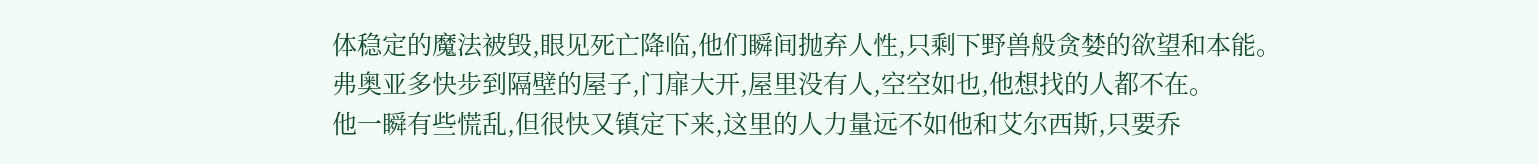体稳定的魔法被毁,眼见死亡降临,他们瞬间抛弃人性,只剩下野兽般贪婪的欲望和本能。
弗奥亚多快步到隔壁的屋子,门扉大开,屋里没有人,空空如也,他想找的人都不在。
他一瞬有些慌乱,但很快又镇定下来,这里的人力量远不如他和艾尔西斯,只要乔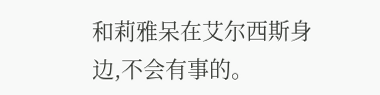和莉雅呆在艾尔西斯身边,不会有事的。